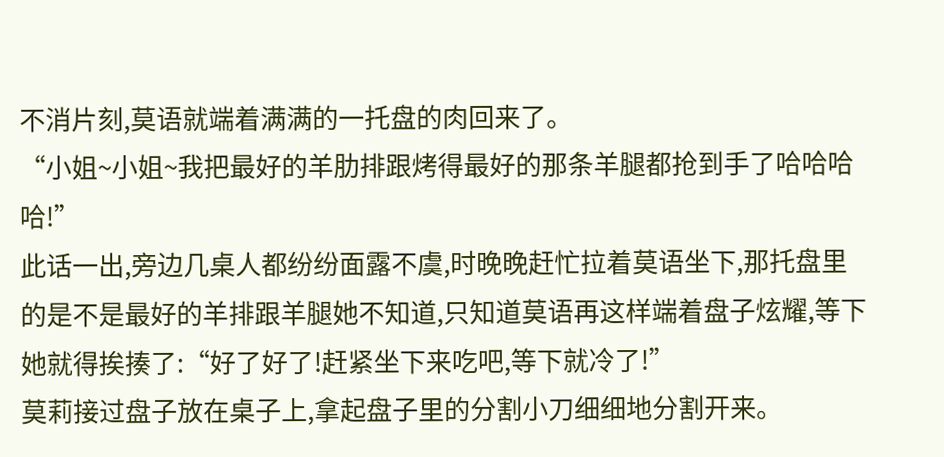不消片刻,莫语就端着满满的一托盘的肉回来了。
“小姐~小姐~我把最好的羊肋排跟烤得最好的那条羊腿都抢到手了哈哈哈哈!”
此话一出,旁边几桌人都纷纷面露不虞,时晚晚赶忙拉着莫语坐下,那托盘里的是不是最好的羊排跟羊腿她不知道,只知道莫语再这样端着盘子炫耀,等下她就得挨揍了:“好了好了!赶紧坐下来吃吧,等下就冷了!”
莫莉接过盘子放在桌子上,拿起盘子里的分割小刀细细地分割开来。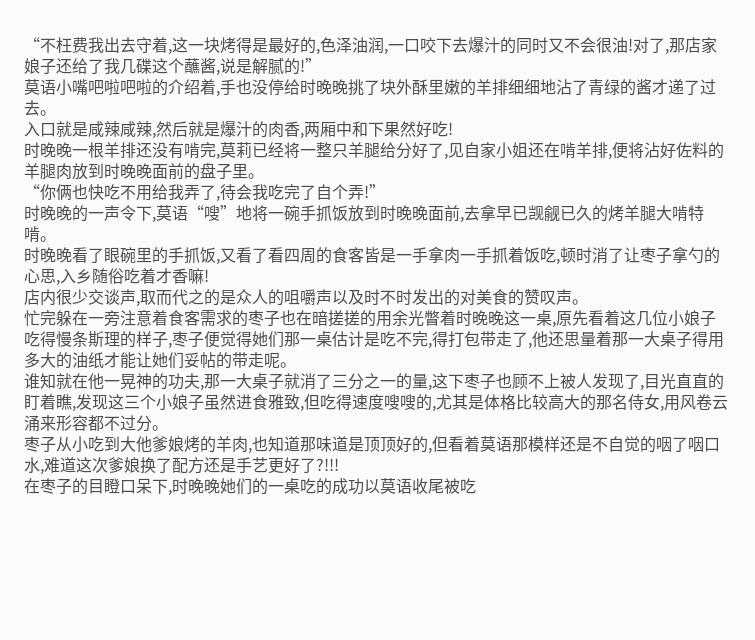“不枉费我出去守着,这一块烤得是最好的,色泽油润,一口咬下去爆汁的同时又不会很油!对了,那店家娘子还给了我几碟这个蘸酱,说是解腻的!”
莫语小嘴吧啦吧啦的介绍着,手也没停给时晚晚挑了块外酥里嫩的羊排细细地沾了青绿的酱才递了过去。
入口就是咸辣咸辣,然后就是爆汁的肉香,两厢中和下果然好吃!
时晚晚一根羊排还没有啃完,莫莉已经将一整只羊腿给分好了,见自家小姐还在啃羊排,便将沾好佐料的羊腿肉放到时晚晚面前的盘子里。
“你俩也快吃不用给我弄了,待会我吃完了自个弄!”
时晚晚的一声令下,莫语“嗖”地将一碗手抓饭放到时晚晚面前,去拿早已觊觎已久的烤羊腿大啃特啃。
时晚晚看了眼碗里的手抓饭,又看了看四周的食客皆是一手拿肉一手抓着饭吃,顿时消了让枣子拿勺的心思,入乡随俗吃着才香嘛!
店内很少交谈声,取而代之的是众人的咀嚼声以及时不时发出的对美食的赞叹声。
忙完躲在一旁注意着食客需求的枣子也在暗搓搓的用余光瞥着时晚晚这一桌,原先看着这几位小娘子吃得慢条斯理的样子,枣子便觉得她们那一桌估计是吃不完,得打包带走了,他还思量着那一大桌子得用多大的油纸才能让她们妥帖的带走呢。
谁知就在他一晃神的功夫,那一大桌子就消了三分之一的量,这下枣子也顾不上被人发现了,目光直直的盯着瞧,发现这三个小娘子虽然进食雅致,但吃得速度嗖嗖的,尤其是体格比较高大的那名侍女,用风卷云涌来形容都不过分。
枣子从小吃到大他爹娘烤的羊肉,也知道那味道是顶顶好的,但看着莫语那模样还是不自觉的咽了咽口水,难道这次爹娘换了配方还是手艺更好了?!!!
在枣子的目瞪口呆下,时晚晚她们的一桌吃的成功以莫语收尾被吃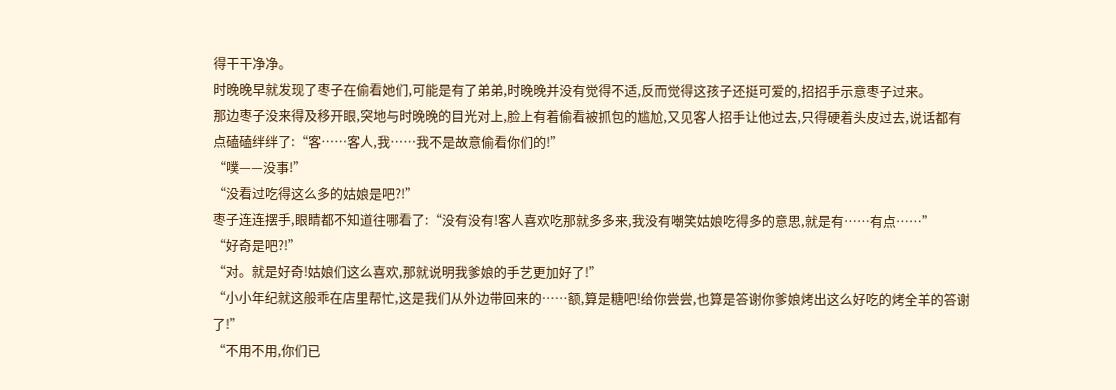得干干净净。
时晚晚早就发现了枣子在偷看她们,可能是有了弟弟,时晚晚并没有觉得不适,反而觉得这孩子还挺可爱的,招招手示意枣子过来。
那边枣子没来得及移开眼,突地与时晚晚的目光对上,脸上有着偷看被抓包的尴尬,又见客人招手让他过去,只得硬着头皮过去,说话都有点磕磕绊绊了:“客……客人,我……我不是故意偷看你们的!”
“噗——没事!”
“没看过吃得这么多的姑娘是吧?!”
枣子连连摆手,眼睛都不知道往哪看了:“没有没有!客人喜欢吃那就多多来,我没有嘲笑姑娘吃得多的意思,就是有……有点……”
“好奇是吧?!”
“对。就是好奇!姑娘们这么喜欢,那就说明我爹娘的手艺更加好了!”
“小小年纪就这般乖在店里帮忙,这是我们从外边带回来的……额,算是糖吧!给你尝尝,也算是答谢你爹娘烤出这么好吃的烤全羊的答谢了!”
“不用不用,你们已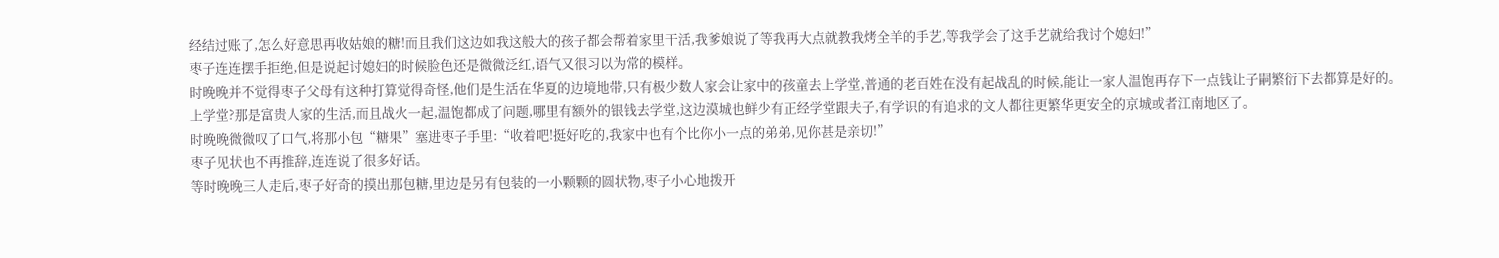经结过账了,怎么好意思再收姑娘的糖!而且我们这边如我这般大的孩子都会帮着家里干活,我爹娘说了等我再大点就教我烤全羊的手艺,等我学会了这手艺就给我讨个媳妇!”
枣子连连摆手拒绝,但是说起讨媳妇的时候脸色还是微微泛红,语气又很习以为常的模样。
时晚晚并不觉得枣子父母有这种打算觉得奇怪,他们是生活在华夏的边境地带,只有极少数人家会让家中的孩童去上学堂,普通的老百姓在没有起战乱的时候,能让一家人温饱再存下一点钱让子嗣繁衍下去都算是好的。
上学堂?那是富贵人家的生活,而且战火一起,温饱都成了问题,哪里有额外的银钱去学堂,这边漠城也鲜少有正经学堂跟夫子,有学识的有追求的文人都往更繁华更安全的京城或者江南地区了。
时晚晚微微叹了口气,将那小包“糖果”塞进枣子手里:“收着吧!挺好吃的,我家中也有个比你小一点的弟弟,见你甚是亲切!”
枣子见状也不再推辞,连连说了很多好话。
等时晚晚三人走后,枣子好奇的摸出那包糖,里边是另有包装的一小颗颗的圆状物,枣子小心地拨开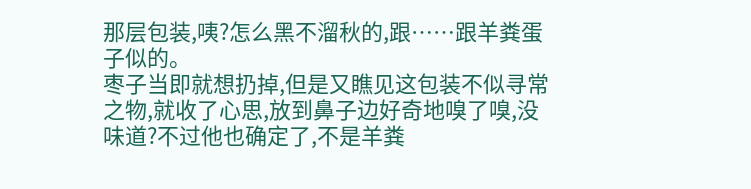那层包装,咦?怎么黑不溜秋的,跟……跟羊粪蛋子似的。
枣子当即就想扔掉,但是又瞧见这包装不似寻常之物,就收了心思,放到鼻子边好奇地嗅了嗅,没味道?不过他也确定了,不是羊粪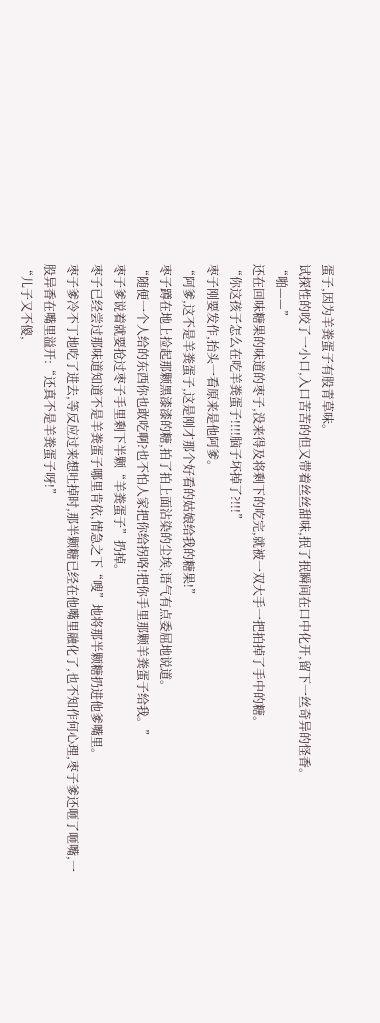蛋子,因为羊粪蛋子有股青草味。
试探性的咬了一小口,入口苦苦的但又带着丝丝甜味,抿了抿瞬间在口中化开,留下一丝奇异的怪香。
“啪——”
还在回味糖果的味道的枣子,没来得及将剩下的吃完,就被一双大手一把拍掉了手中的糖。
“你这孩子怎么在吃羊粪蛋子!!!!脑子坏掉了?!!!”
枣子刚要发作,抬头一看原来是他阿爹。
“阿爹,这不是羊粪蛋子,这是刚才那个好看的姑娘给我的糖果!”
枣子蹲在地上捡起那颗黑漆漆的糖,拍了拍上面沾染的尘埃,语气有点委屈地说道。
“随便一个人给的东西你也敢吃啊?也不怕人家把你给拐咯!把你手里那颗羊粪蛋子给我。”
枣子爹说着就要抢过枣子手里剩下半颗“羊粪蛋子”扔掉。
枣子已经尝过那味道知道不是羊粪蛋子哪里肯依,情急之下“嗖”地将那半颗糖扔进他爹嘴里。
枣子爹冷不丁地吃了进去,等反应过来想吐掉时,那半颗糖已经在他嘴里融化了,也不知作何心理,枣子爹还咂了咂嘴,一股异香在嘴里溢开:“还真不是羊粪蛋子呀!”
“儿子又不傻,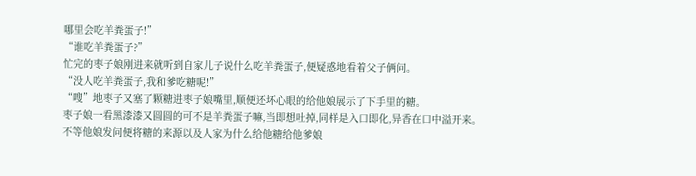哪里会吃羊粪蛋子!”
“谁吃羊粪蛋子?”
忙完的枣子娘刚进来就听到自家儿子说什么吃羊粪蛋子,便疑惑地看着父子俩问。
“没人吃羊粪蛋子,我和爹吃糖呢!”
“嗖”地枣子又塞了颗糖进枣子娘嘴里,顺便还坏心眼的给他娘展示了下手里的糖。
枣子娘一看黑漆漆又圆圆的可不是羊粪蛋子嘛,当即想吐掉,同样是入口即化,异香在口中溢开来。
不等他娘发问便将糖的来源以及人家为什么给他糖给他爹娘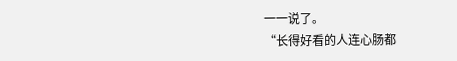一一说了。
“长得好看的人连心肠都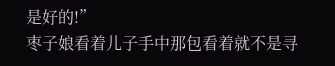是好的!”
枣子娘看着儿子手中那包看着就不是寻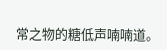常之物的糖低声喃喃道。